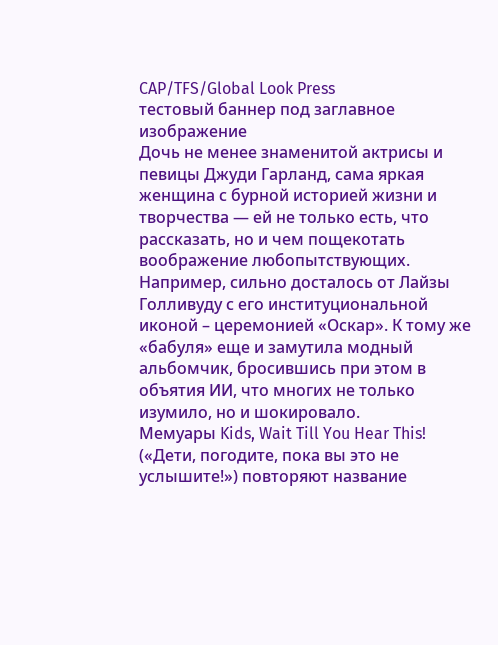CAP/TFS/Global Look Press
тестовый баннер под заглавное изображение
Дочь не менее знаменитой актрисы и певицы Джуди Гарланд, сама яркая женщина с бурной историей жизни и творчества — ей не только есть, что рассказать, но и чем пощекотать воображение любопытствующих. Например, сильно досталось от Лайзы Голливуду с его институциональной иконой – церемонией «Оскар». К тому же «бабуля» еще и замутила модный альбомчик, бросившись при этом в объятия ИИ, что многих не только изумило, но и шокировало.
Мемуары Kids, Wait Till You Hear This! («Дети, погодите, пока вы это не услышите!») повторяют название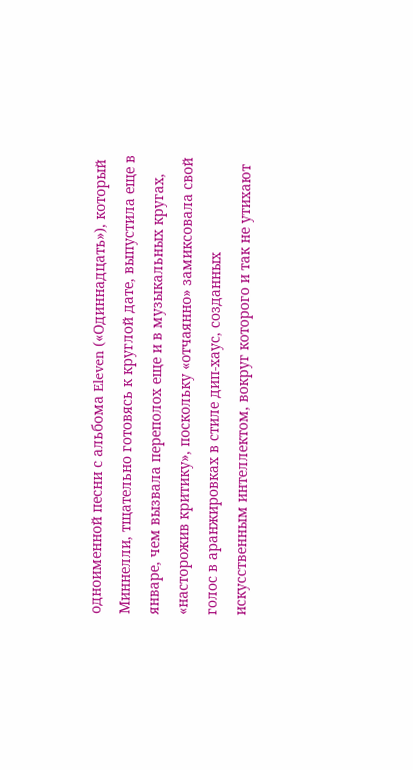одноименной песни с альбома Eleven («Одиннадцать»), который Миннелли, тщательно готовясь к круглой дате, выпустила еще в январе, чем вызвала переполох еще и в музыкальных кругах, «насторожив критику», поскольку «отчаянно» замиксовала свой голос в аранжировках в стиле дип-хаус, созданных искусственным интеллектом, вокруг которого и так не утихают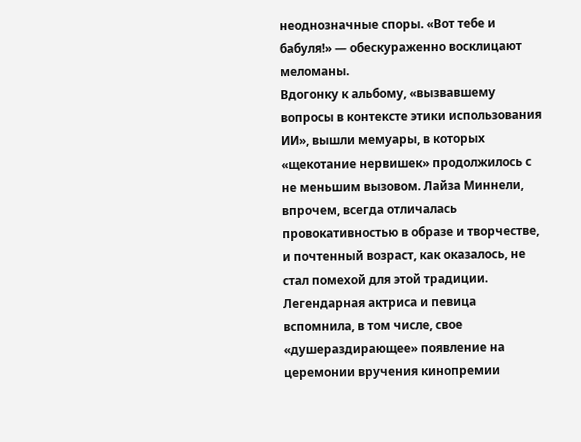неоднозначные споры. «Вот тебе и бабуля!» — обескураженно восклицают меломаны.
Вдогонку к альбому, «вызвавшему вопросы в контексте этики использования ИИ», вышли мемуары, в которых «щекотание нервишек» продолжилось с не меньшим вызовом. Лайза Миннели, впрочем, всегда отличалась провокативностью в образе и творчестве, и почтенный возраст, как оказалось, не стал помехой для этой традиции.
Легендарная актриса и певица вспомнила, в том числе, свое «душераздирающее» появление на церемонии вручения кинопремии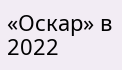«Оскар» в 2022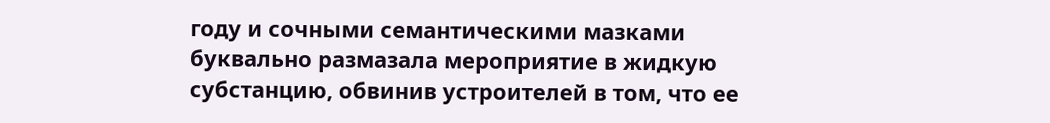году и сочными семантическими мазками буквально размазала мероприятие в жидкую субстанцию, обвинив устроителей в том, что ее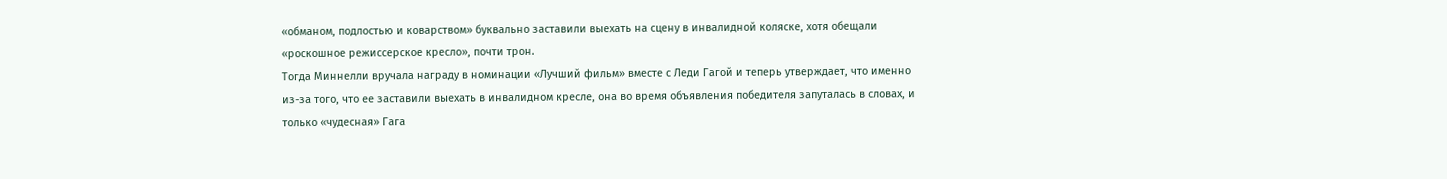«обманом, подлостью и коварством» буквально заставили выехать на сцену в инвалидной коляске, хотя обещали «роскошное режиссерское кресло», почти трон.
Тогда Миннелли вручала награду в номинации «Лучший фильм» вместе с Леди Гагой и теперь утверждает, что именно из-за того, что ее заставили выехать в инвалидном кресле, она во время объявления победителя запуталась в словах, и только «чудесная» Гагa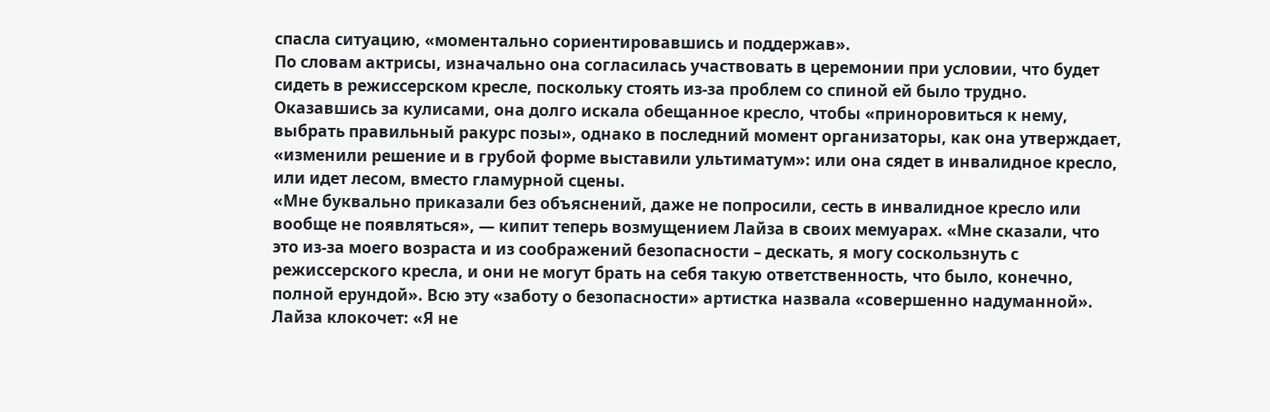спасла ситуацию, «моментально сориентировавшись и поддержав».
По словам актрисы, изначально она согласилась участвовать в церемонии при условии, что будет сидеть в режиссерском кресле, поскольку стоять из-за проблем со спиной ей было трудно. Оказавшись за кулисами, она долго искала обещанное кресло, чтобы «приноровиться к нему, выбрать правильный ракурс позы», однако в последний момент организаторы, как она утверждает, «изменили решение и в грубой форме выставили ультиматум»: или она сядет в инвалидное кресло, или идет лесом, вместо гламурной сцены.
«Мне буквально приказали без объяснений, даже не попросили, сесть в инвалидное кресло или вообще не появляться», — кипит теперь возмущением Лайза в своих мемуарах. «Мне сказали, что это из-за моего возраста и из соображений безопасности – дескать, я могу соскользнуть с режиссерского кресла, и они не могут брать на себя такую ответственность, что было, конечно, полной ерундой». Всю эту «заботу о безопасности» артистка назвала «совершенно надуманной». Лайза клокочет: «Я не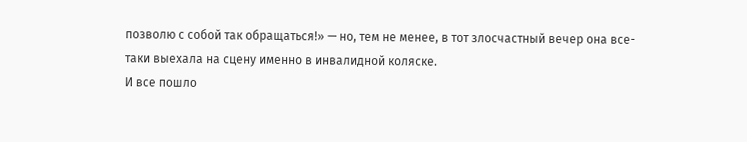позволю с собой так обращаться!» — но, тем не менее, в тот злосчастный вечер она все-таки выехала на сцену именно в инвалидной коляске.
И все пошло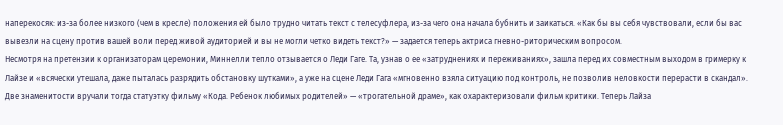наперекосяк: из-за более низкого (чем в кресле) положения ей было трудно читать текст с телесуфлера, из-за чего она начала бубнить и заикаться. «Как бы вы себя чувствовали, если бы вас вывезли на сцену против вашей воли перед живой аудиторией и вы не могли четко видеть текст?» — задается теперь актриса гневно-риторическим вопросом.
Несмотря на претензии к организаторам церемонии, Миннелли тепло отзывается о Леди Гаге. Та, узнав о ее «затруднениях и переживаниях», зашла перед их совместным выходом в гримерку к Лайзе и «всячески утешала, даже пыталась разрядить обстановку шутками», а уже на сцене Леди Гага «мгновенно взяла ситуацию под контроль, не позволив неловкости перерасти в скандал».
Две знаменитости вручали тогда статуэтку фильму «Кода. Ребенок любимых родителей» — «трогательной драме», как охарактеризовали фильм критики. Теперь Лайза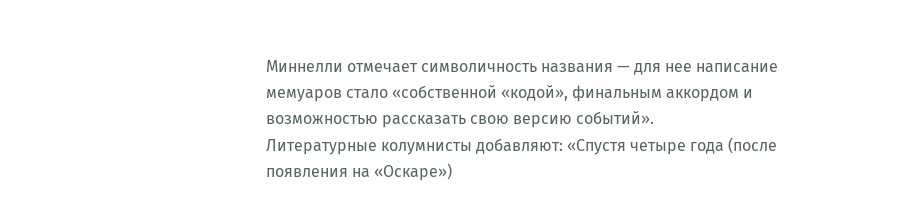Миннелли отмечает символичность названия — для нее написание мемуаров стало «собственной «кодой», финальным аккордом и возможностью рассказать свою версию событий».
Литературные колумнисты добавляют: «Спустя четыре года (после появления на «Оскаре»)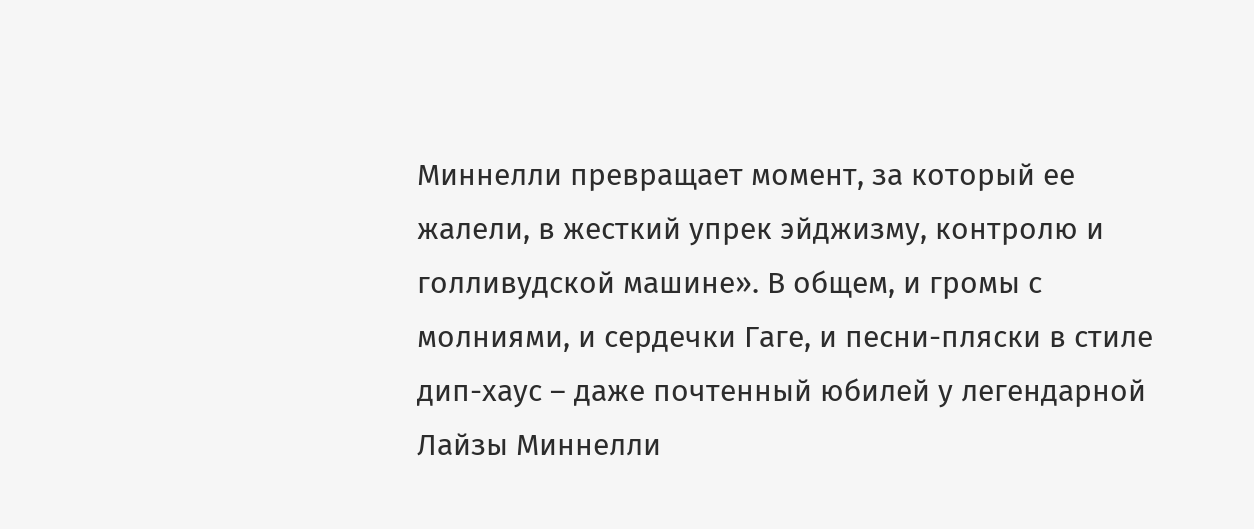Миннелли превращает момент, за который ее жалели, в жесткий упрек эйджизму, контролю и голливудской машине». В общем, и громы с молниями, и сердечки Гаге, и песни-пляски в стиле дип-хаус – даже почтенный юбилей у легендарной Лайзы Миннелли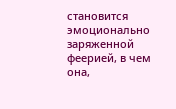становится эмоционально заряженной феерией, в чем она,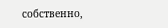собственно,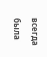всегда была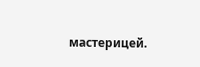мастерицей.